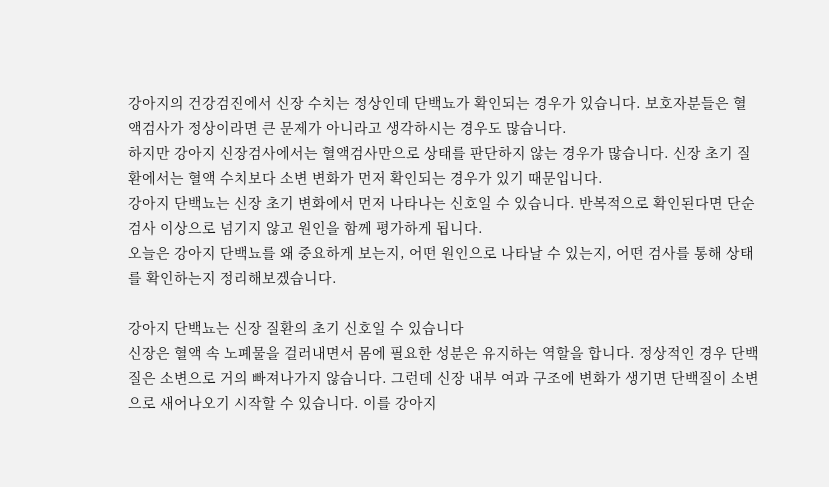강아지의 건강검진에서 신장 수치는 정상인데 단백뇨가 확인되는 경우가 있습니다. 보호자분들은 혈액검사가 정상이라면 큰 문제가 아니라고 생각하시는 경우도 많습니다.
하지만 강아지 신장검사에서는 혈액검사만으로 상태를 판단하지 않는 경우가 많습니다. 신장 초기 질환에서는 혈액 수치보다 소변 변화가 먼저 확인되는 경우가 있기 때문입니다.
강아지 단백뇨는 신장 초기 변화에서 먼저 나타나는 신호일 수 있습니다. 반복적으로 확인된다면 단순 검사 이상으로 넘기지 않고 원인을 함께 평가하게 됩니다.
오늘은 강아지 단백뇨를 왜 중요하게 보는지, 어떤 원인으로 나타날 수 있는지, 어떤 검사를 통해 상태를 확인하는지 정리해보겠습니다.

강아지 단백뇨는 신장 질환의 초기 신호일 수 있습니다
신장은 혈액 속 노폐물을 걸러내면서 몸에 필요한 성분은 유지하는 역할을 합니다. 정상적인 경우 단백질은 소변으로 거의 빠져나가지 않습니다. 그런데 신장 내부 여과 구조에 변화가 생기면 단백질이 소변으로 새어나오기 시작할 수 있습니다. 이를 강아지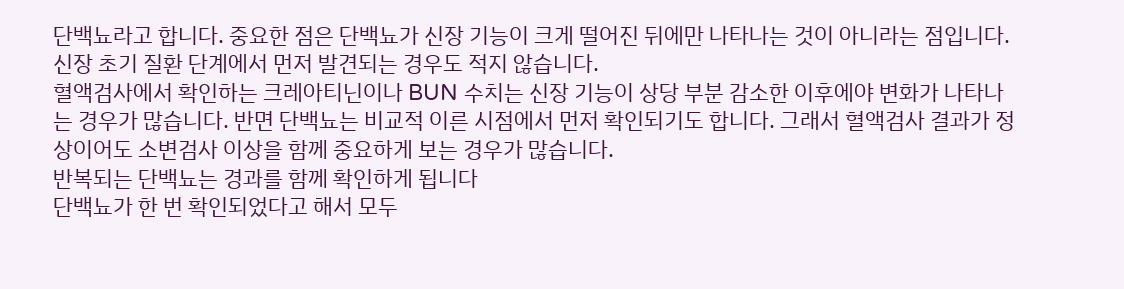단백뇨라고 합니다. 중요한 점은 단백뇨가 신장 기능이 크게 떨어진 뒤에만 나타나는 것이 아니라는 점입니다. 신장 초기 질환 단계에서 먼저 발견되는 경우도 적지 않습니다.
혈액검사에서 확인하는 크레아티닌이나 BUN 수치는 신장 기능이 상당 부분 감소한 이후에야 변화가 나타나는 경우가 많습니다. 반면 단백뇨는 비교적 이른 시점에서 먼저 확인되기도 합니다. 그래서 혈액검사 결과가 정상이어도 소변검사 이상을 함께 중요하게 보는 경우가 많습니다.
반복되는 단백뇨는 경과를 함께 확인하게 됩니다
단백뇨가 한 번 확인되었다고 해서 모두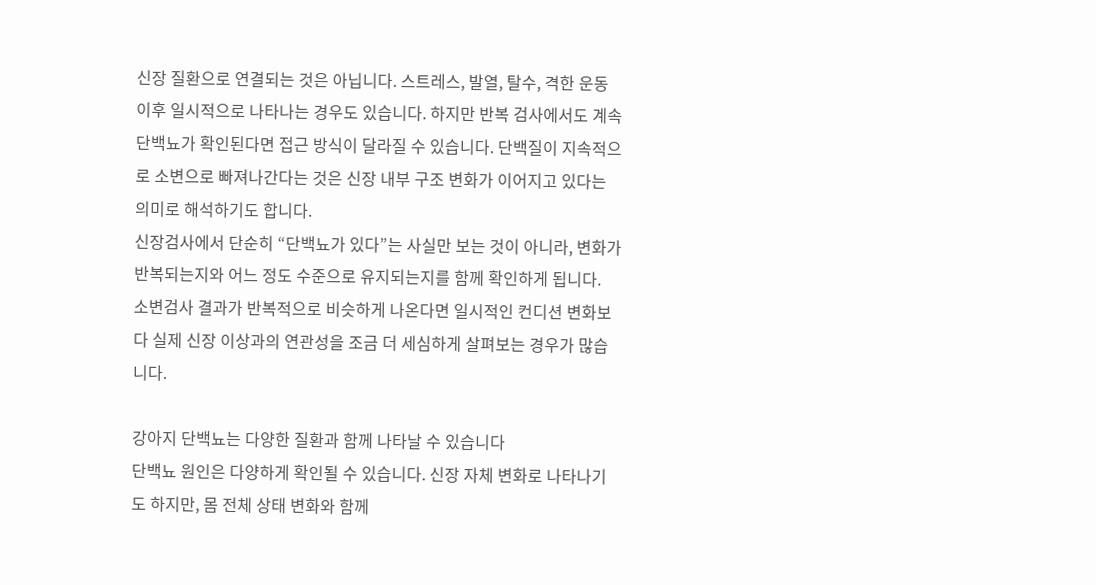신장 질환으로 연결되는 것은 아닙니다. 스트레스, 발열, 탈수, 격한 운동 이후 일시적으로 나타나는 경우도 있습니다. 하지만 반복 검사에서도 계속 단백뇨가 확인된다면 접근 방식이 달라질 수 있습니다. 단백질이 지속적으로 소변으로 빠져나간다는 것은 신장 내부 구조 변화가 이어지고 있다는 의미로 해석하기도 합니다.
신장검사에서 단순히 “단백뇨가 있다”는 사실만 보는 것이 아니라, 변화가 반복되는지와 어느 정도 수준으로 유지되는지를 함께 확인하게 됩니다.
소변검사 결과가 반복적으로 비슷하게 나온다면 일시적인 컨디션 변화보다 실제 신장 이상과의 연관성을 조금 더 세심하게 살펴보는 경우가 많습니다.

강아지 단백뇨는 다양한 질환과 함께 나타날 수 있습니다
단백뇨 원인은 다양하게 확인될 수 있습니다. 신장 자체 변화로 나타나기도 하지만, 몸 전체 상태 변화와 함께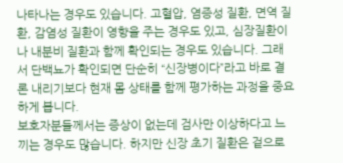나타나는 경우도 있습니다. 고혈압, 염증성 질환, 면역 질환, 감염성 질환이 영향을 주는 경우도 있고, 심장질환이나 내분비 질환과 함께 확인되는 경우도 있습니다. 그래서 단백뇨가 확인되면 단순히 “신장병이다”라고 바로 결론 내리기보다 현재 몸 상태를 함께 평가하는 과정을 중요하게 봅니다.
보호자분들께서는 증상이 없는데 검사만 이상하다고 느끼는 경우도 많습니다. 하지만 신장 초기 질환은 겉으로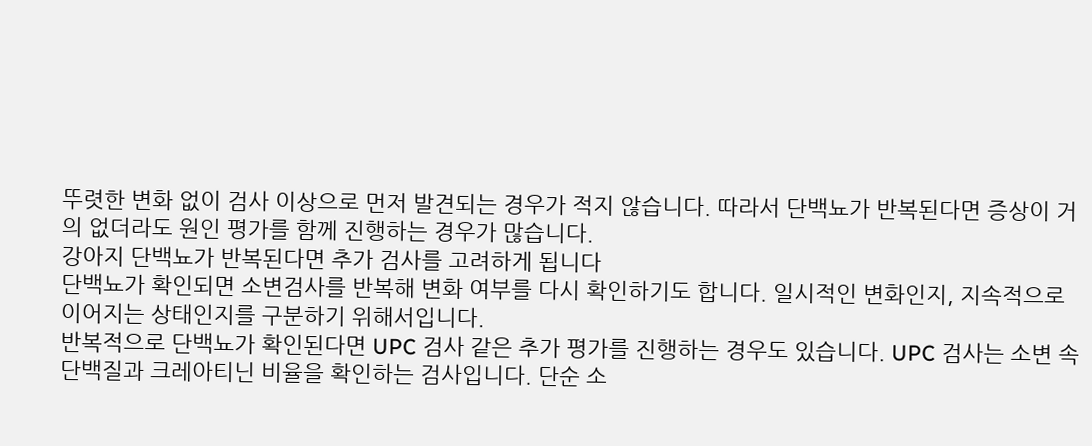뚜렷한 변화 없이 검사 이상으로 먼저 발견되는 경우가 적지 않습니다. 따라서 단백뇨가 반복된다면 증상이 거의 없더라도 원인 평가를 함께 진행하는 경우가 많습니다.
강아지 단백뇨가 반복된다면 추가 검사를 고려하게 됩니다
단백뇨가 확인되면 소변검사를 반복해 변화 여부를 다시 확인하기도 합니다. 일시적인 변화인지, 지속적으로 이어지는 상태인지를 구분하기 위해서입니다.
반복적으로 단백뇨가 확인된다면 UPC 검사 같은 추가 평가를 진행하는 경우도 있습니다. UPC 검사는 소변 속 단백질과 크레아티닌 비율을 확인하는 검사입니다. 단순 소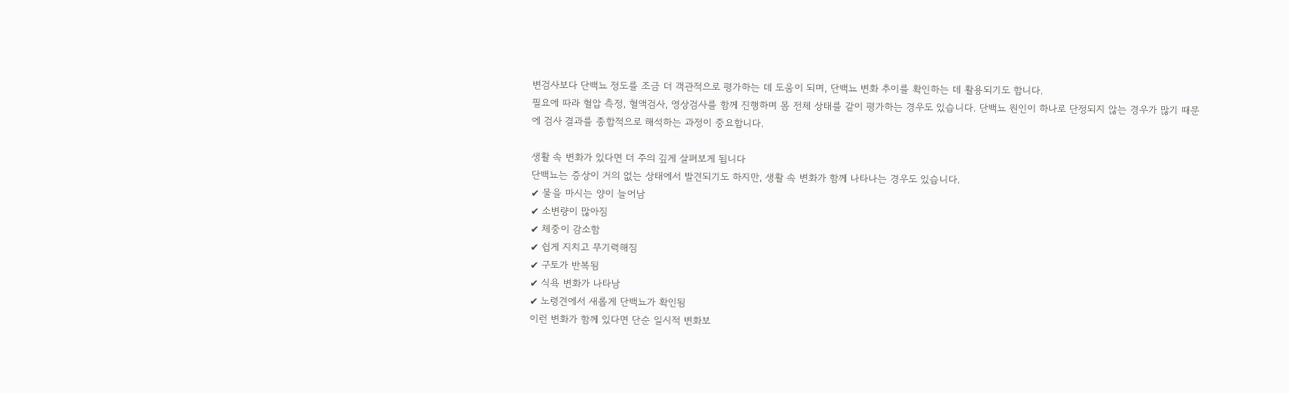변검사보다 단백뇨 정도를 조금 더 객관적으로 평가하는 데 도움이 되며, 단백뇨 변화 추이를 확인하는 데 활용되기도 합니다.
필요에 따라 혈압 측정, 혈액검사, 영상검사를 함께 진행하며 몸 전체 상태를 같이 평가하는 경우도 있습니다. 단백뇨 원인이 하나로 단정되지 않는 경우가 많기 때문에 검사 결과를 종합적으로 해석하는 과정이 중요합니다.

생활 속 변화가 있다면 더 주의 깊게 살펴보게 됩니다
단백뇨는 증상이 거의 없는 상태에서 발견되기도 하지만, 생활 속 변화가 함께 나타나는 경우도 있습니다.
✔ 물을 마시는 양이 늘어남
✔ 소변량이 많아짐
✔ 체중이 감소함
✔ 쉽게 지치고 무기력해짐
✔ 구토가 반복됨
✔ 식욕 변화가 나타남
✔ 노령견에서 새롭게 단백뇨가 확인됨
이런 변화가 함께 있다면 단순 일시적 변화보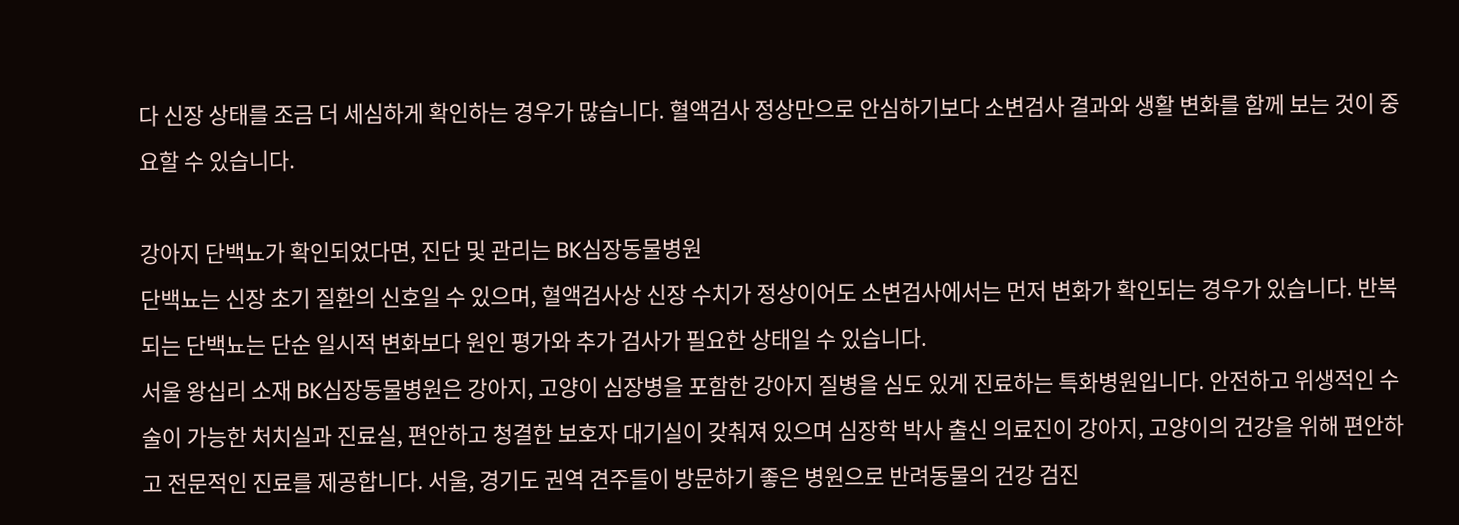다 신장 상태를 조금 더 세심하게 확인하는 경우가 많습니다. 혈액검사 정상만으로 안심하기보다 소변검사 결과와 생활 변화를 함께 보는 것이 중요할 수 있습니다.

강아지 단백뇨가 확인되었다면, 진단 및 관리는 BK심장동물병원
단백뇨는 신장 초기 질환의 신호일 수 있으며, 혈액검사상 신장 수치가 정상이어도 소변검사에서는 먼저 변화가 확인되는 경우가 있습니다. 반복되는 단백뇨는 단순 일시적 변화보다 원인 평가와 추가 검사가 필요한 상태일 수 있습니다.
서울 왕십리 소재 BK심장동물병원은 강아지, 고양이 심장병을 포함한 강아지 질병을 심도 있게 진료하는 특화병원입니다. 안전하고 위생적인 수술이 가능한 처치실과 진료실, 편안하고 청결한 보호자 대기실이 갖춰져 있으며 심장학 박사 출신 의료진이 강아지, 고양이의 건강을 위해 편안하고 전문적인 진료를 제공합니다. 서울, 경기도 권역 견주들이 방문하기 좋은 병원으로 반려동물의 건강 검진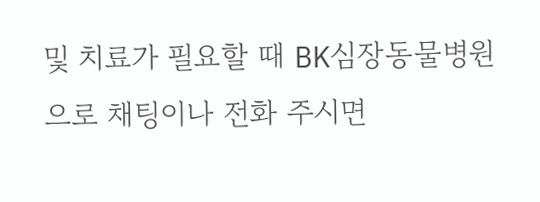및 치료가 필요할 때 BK심장동물병원으로 채팅이나 전화 주시면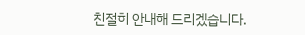친절히 안내해 드리겠습니다.